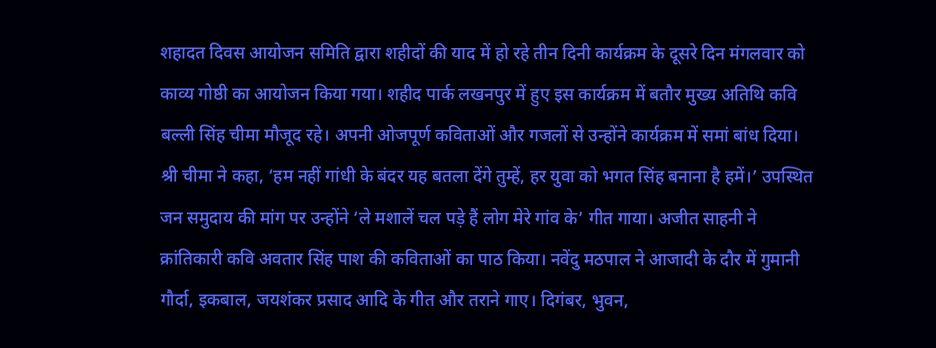शहादत दिवस आयोजन समिति द्वारा शहीदों की याद में हो रहे तीन दिनी कार्यक्रम के दूसरे दिन मंगलवार को काव्य गोष्ठी का आयोजन किया गया। शहीद पार्क लखनपुर में हुए इस कार्यक्रम में बतौर मुख्य अतिथि कवि बल्ली सिंह चीमा मौजूद रहे। अपनी ओजपूर्ण कविताओं और गजलों से उन्होंने कार्यक्रम में समां बांध दिया।
श्री चीमा ने कहा, ‘हम नहीं गांधी के बंदर यह बतला देंगे तुम्हें, हर युवा को भगत सिंह बनाना है हमें।’ उपस्थित जन समुदाय की मांग पर उन्होंने ‘ले मशालें चल पड़े हैं लोग मेरे गांव के’ गीत गाया। अजीत साहनी ने क्रांतिकारी कवि अवतार सिंह पाश की कविताओं का पाठ किया। नवेंदु मठपाल ने आजादी के दौर में गुमानी गौर्दा, इकबाल, जयशंकर प्रसाद आदि के गीत और तराने गाए। दिगंबर, भुवन,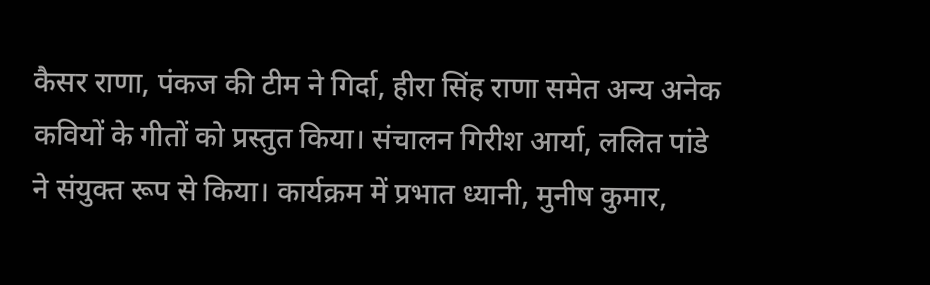कैसर राणा, पंकज की टीम ने गिर्दा, हीरा सिंह राणा समेत अन्य अनेक कवियों के गीतों को प्रस्तुत किया। संचालन गिरीश आर्या, ललित पांडे ने संयुक्त रूप से किया। कार्यक्रम में प्रभात ध्यानी, मुनीष कुमार,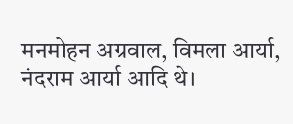मनमोहन अग्रवाल, विमला आर्या, नंदराम आर्या आदि थे।